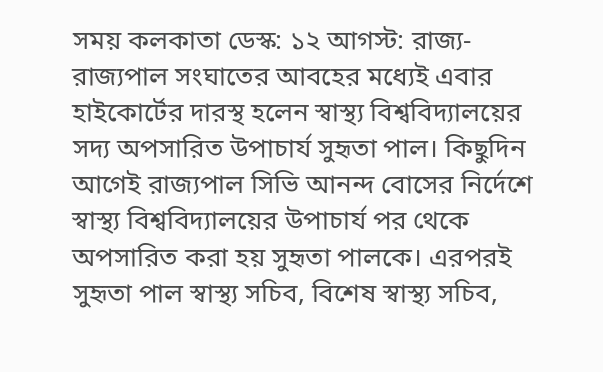সময় কলকাতা ডেস্ক: ১২ আগস্ট: রাজ্য- রাজ্যপাল সংঘাতের আবহের মধ্যেই এবার হাইকোর্টের দারস্থ হলেন স্বাস্থ্য বিশ্ববিদ্যালয়ের সদ্য অপসারিত উপাচার্য সুহৃতা পাল। কিছুদিন আগেই রাজ্যপাল সিভি আনন্দ বোসের নির্দেশে স্বাস্থ্য বিশ্ববিদ্যালয়ের উপাচার্য পর থেকে অপসারিত করা হয় সুহৃতা পালকে। এরপরই সুহৃতা পাল স্বাস্থ্য সচিব, বিশেষ স্বাস্থ্য সচিব,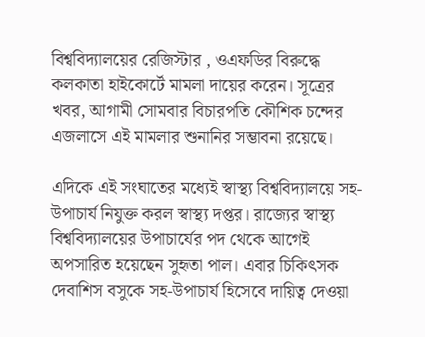বিশ্ববিদ্যালয়ের রেজিস্টার , ওএফডির বিরুদ্ধে কলকাতা হাইকোর্টে মামলা দায়ের করেন। সূত্রের খবর, আগামী সোমবার বিচারপতি কৌশিক চন্দের এজলাসে এই মামলার শুনানির সম্ভাবনা রয়েছে।

এদিকে এই সংঘাতের মধ্যেই স্বাস্থ্য বিশ্ববিদ্যালয়ে সহ-উপাচার্য নিযুক্ত করল স্বাস্থ্য দপ্তর। রাজ্যের স্বাস্থ্য বিশ্ববিদ্যালয়ের উপাচার্যের পদ থেকে আগেই অপসারিত হয়েছেন সুহৃতা পাল। এবার চিকিৎসক দেবাশিস বসুকে সহ-উপাচার্য হিসেবে দায়িত্ব দেওয়া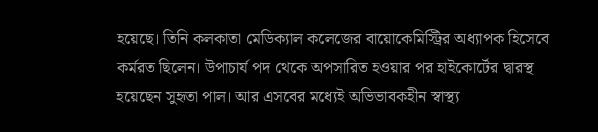হয়েছে। তিনি কলকাতা মেডিক্যাল কলেজের বায়োকেমিস্ট্রির অধ্যাপক হিসেবে কর্মরত ছিলেন। উপাচার্য পদ থেকে অপসারিত হওয়ার পর হাইকোর্টের দ্বারস্থ হয়েছেন সুহৃতা পাল। আর এসবের মধ্যেই অভিভাবকহীন স্বাস্থ্য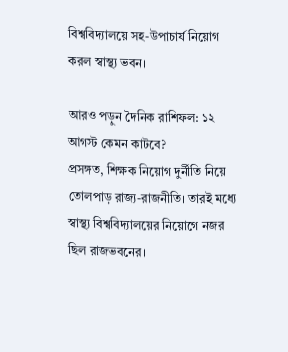বিশ্ববিদ্যালয়ে সহ-উপাচার্য নিয়োগ করল স্বাস্থ্য ভবন।

আরও পড়ুন দৈনিক রাশিফল: ১২ আগস্ট কেমন কাটবে?
প্রসঙ্গত, শিক্ষক নিয়োগ দুর্নীতি নিয়ে তোলপাড় রাজ্য-রাজনীতি। তারই মধ্যে স্বাস্থ্য বিশ্ববিদ্যালয়ের নিয়োগে নজর ছিল রাজভবনের।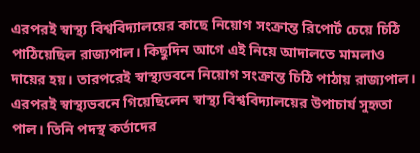এরপরই স্বাস্থ্য বিশ্ববিদ্যালয়ের কাছে নিয়োগ সংক্রান্ত রিপোর্ট চেয়ে চিঠি পাঠিয়েছিল রাজ্যপাল। কিছুদিন আগে এই নিয়ে আদালতে মামলাও দায়ের হয়। তারপরেই স্বাস্থ্যভবনে নিয়োগ সংক্রান্ত চিঠি পাঠায় রাজ্যপাল। এরপরই স্বাস্থ্যভবনে গিয়েছিলেন স্বাস্থ্য বিশ্ববিদ্যালয়ের উপাচার্য সুহৃতা পাল। তিনি পদস্থ কর্তাদের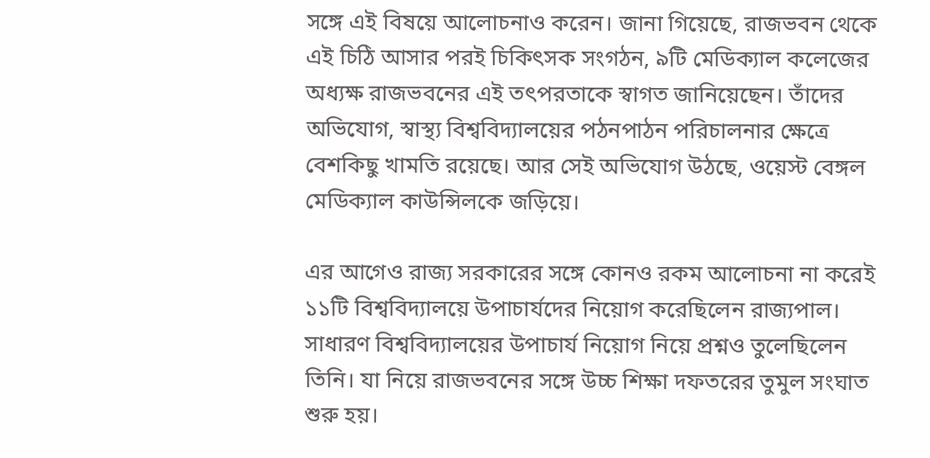সঙ্গে এই বিষয়ে আলোচনাও করেন। জানা গিয়েছে, রাজভবন থেকে এই চিঠি আসার পরই চিকিৎসক সংগঠন, ৯টি মেডিক্যাল কলেজের অধ্যক্ষ রাজভবনের এই তৎপরতাকে স্বাগত জানিয়েছেন। তাঁদের অভিযোগ, স্বাস্থ্য বিশ্ববিদ্যালয়ের পঠনপাঠন পরিচালনার ক্ষেত্রে বেশকিছু খামতি রয়েছে। আর সেই অভিযোগ উঠছে, ওয়েস্ট বেঙ্গল মেডিক্যাল কাউন্সিলকে জড়িয়ে।

এর আগেও রাজ্য সরকারের সঙ্গে কোনও রকম আলোচনা না করেই ১১টি বিশ্ববিদ্যালয়ে উপাচার্যদের নিয়োগ করেছিলেন রাজ্যপাল। সাধারণ বিশ্ববিদ্যালয়ের উপাচার্য নিয়োগ নিয়ে প্রশ্নও তুলেছিলেন তিনি। যা নিয়ে রাজভবনের সঙ্গে উচ্চ শিক্ষা দফতরের তুমুল সংঘাত শুরু হয়।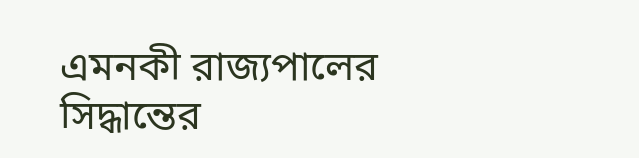এমনকী রাজ্যপালের সিদ্ধান্তের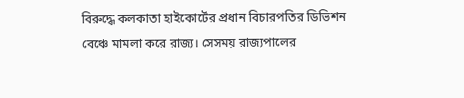বিরুদ্ধে কলকাতা হাইকোর্টের প্রধান বিচারপতির ডিভিশন বেঞ্চে মামলা করে রাজ্য। সেসময় রাজ্যপালের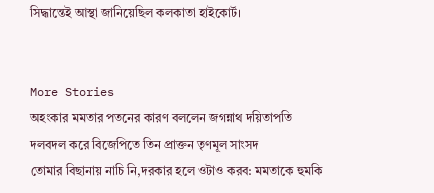সিদ্ধান্তেই আস্থা জানিয়েছিল কলকাতা হাইকোর্ট।


More Stories
অহংকার মমতার পতনের কারণ বললেন জগন্নাথ দয়িতাপতি
দলবদল করে বিজেপিতে তিন প্রাক্তন তৃণমূল সাংসদ
তোমার বিছানায় নাচি নি,দরকার হলে ওটাও করব: মমতাকে হুমকি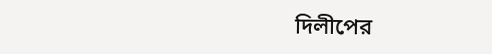দিলীপের